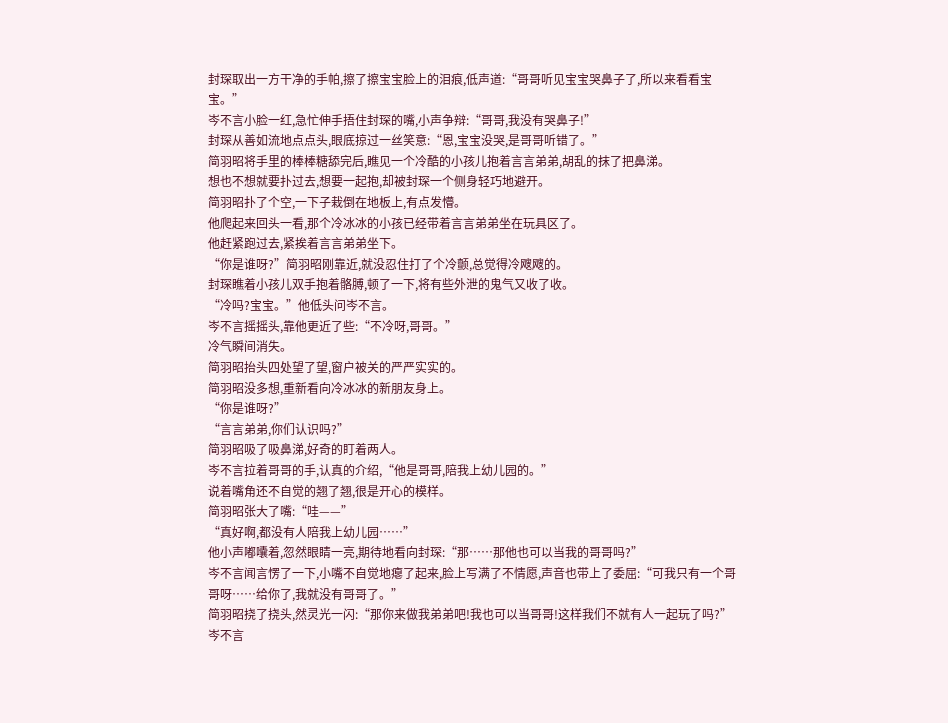封琛取出一方干净的手帕,擦了擦宝宝脸上的泪痕,低声道:“哥哥听见宝宝哭鼻子了,所以来看看宝宝。”
岑不言小脸一红,急忙伸手捂住封琛的嘴,小声争辩:“哥哥,我没有哭鼻子!”
封琛从善如流地点点头,眼底掠过一丝笑意:“恩,宝宝没哭,是哥哥听错了。”
简羽昭将手里的棒棒糖舔完后,瞧见一个冷酷的小孩儿抱着言言弟弟,胡乱的抹了把鼻涕。
想也不想就要扑过去,想要一起抱,却被封琛一个侧身轻巧地避开。
简羽昭扑了个空,一下子栽倒在地板上,有点发懵。
他爬起来回头一看,那个冷冰冰的小孩已经带着言言弟弟坐在玩具区了。
他赶紧跑过去,紧挨着言言弟弟坐下。
“你是谁呀?”简羽昭刚靠近,就没忍住打了个冷颤,总觉得冷飕飕的。
封琛瞧着小孩儿双手抱着骼膊,顿了一下,将有些外泄的鬼气又收了收。
“冷吗?宝宝。”他低头问岑不言。
岑不言摇摇头,靠他更近了些:“不冷呀,哥哥。”
冷气瞬间消失。
简羽昭抬头四处望了望,窗户被关的严严实实的。
简羽昭没多想,重新看向冷冰冰的新朋友身上。
“你是谁呀?”
“言言弟弟,你们认识吗?”
简羽昭吸了吸鼻涕,好奇的盯着两人。
岑不言拉着哥哥的手,认真的介绍,“他是哥哥,陪我上幼儿园的。”
说着嘴角还不自觉的翘了翘,很是开心的模样。
简羽昭张大了嘴:“哇——”
“真好啊,都没有人陪我上幼儿园……”
他小声嘟囔着,忽然眼睛一亮,期待地看向封琛:“那……那他也可以当我的哥哥吗?”
岑不言闻言愣了一下,小嘴不自觉地瘪了起来,脸上写满了不情愿,声音也带上了委屈:“可我只有一个哥哥呀……给你了,我就没有哥哥了。”
简羽昭挠了挠头,然灵光一闪:“那你来做我弟弟吧!我也可以当哥哥!这样我们不就有人一起玩了吗?”
岑不言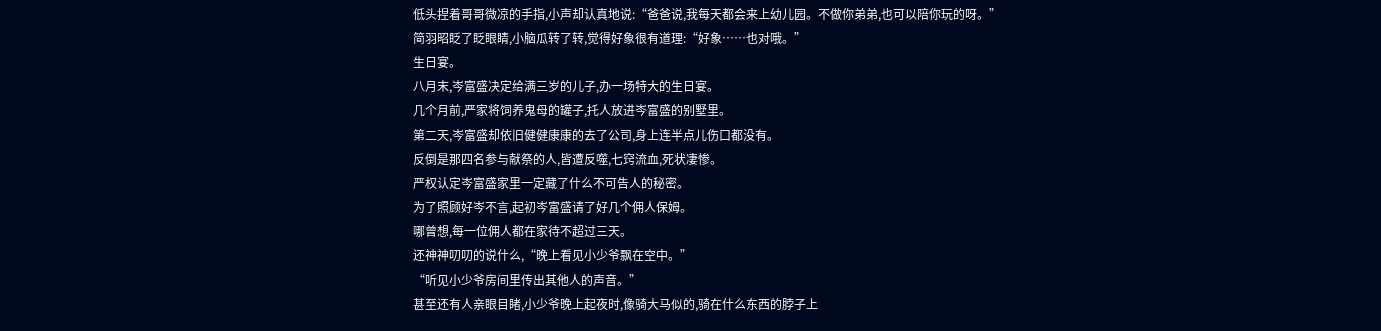低头捏着哥哥微凉的手指,小声却认真地说:“爸爸说,我每天都会来上幼儿园。不做你弟弟,也可以陪你玩的呀。”
简羽昭眨了眨眼睛,小脑瓜转了转,觉得好象很有道理:“好象……也对哦。”
生日宴。
八月末,岑富盛决定给满三岁的儿子,办一场特大的生日宴。
几个月前,严家将饲养鬼母的罐子,托人放进岑富盛的别墅里。
第二天,岑富盛却依旧健健康康的去了公司,身上连半点儿伤口都没有。
反倒是那四名参与献祭的人,皆遭反噬,七窍流血,死状凄惨。
严权认定岑富盛家里一定藏了什么不可告人的秘密。
为了照顾好岑不言,起初岑富盛请了好几个佣人保姆。
哪曾想,每一位佣人都在家待不超过三天。
还神神叨叨的说什么,“晚上看见小少爷飘在空中。”
“听见小少爷房间里传出其他人的声音。”
甚至还有人亲眼目睹,小少爷晚上起夜时,像骑大马似的,骑在什么东西的脖子上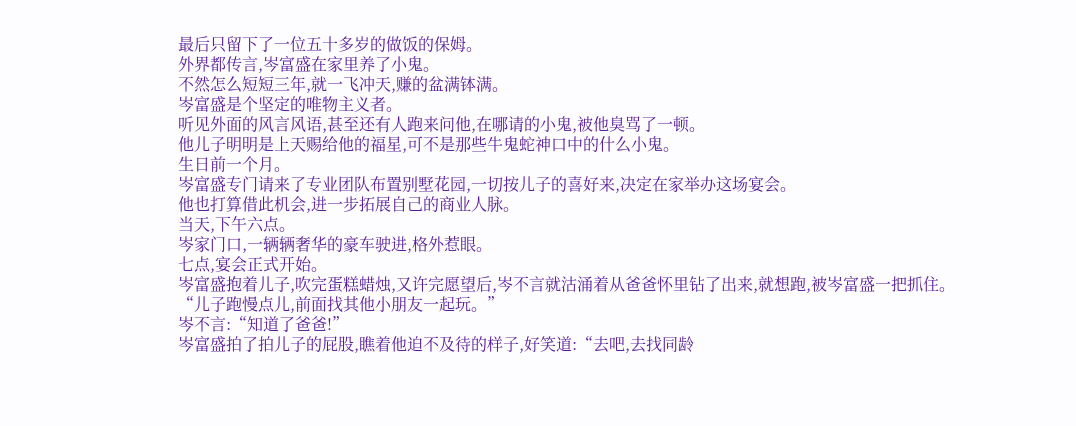最后只留下了一位五十多岁的做饭的保姆。
外界都传言,岑富盛在家里养了小鬼。
不然怎么短短三年,就一飞冲天,赚的盆满钵满。
岑富盛是个坚定的唯物主义者。
听见外面的风言风语,甚至还有人跑来问他,在哪请的小鬼,被他臭骂了一顿。
他儿子明明是上天赐给他的福星,可不是那些牛鬼蛇神口中的什么小鬼。
生日前一个月。
岑富盛专门请来了专业团队布置别墅花园,一切按儿子的喜好来,决定在家举办这场宴会。
他也打算借此机会,进一步拓展自己的商业人脉。
当天,下午六点。
岑家门口,一辆辆奢华的豪车驶进,格外惹眼。
七点,宴会正式开始。
岑富盛抱着儿子,吹完蛋糕蜡烛,又许完愿望后,岑不言就沽涌着从爸爸怀里钻了出来,就想跑,被岑富盛一把抓住。
“儿子跑慢点儿,前面找其他小朋友一起玩。”
岑不言:“知道了爸爸!”
岑富盛拍了拍儿子的屁股,瞧着他迫不及待的样子,好笑道:“去吧,去找同龄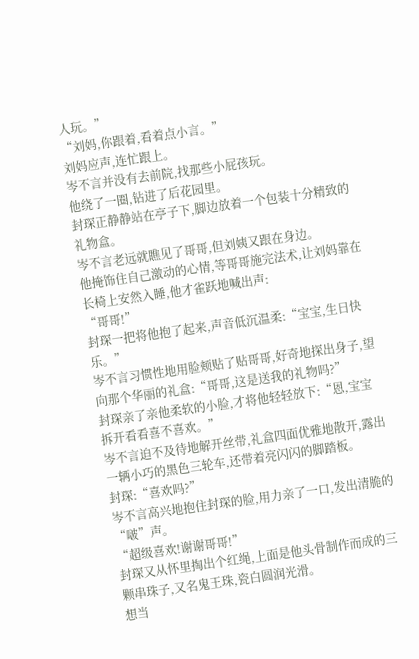人玩。”
“刘妈,你跟着,看着点小言。”
刘妈应声,连忙跟上。
岑不言并没有去前院,找那些小屁孩玩。
他绕了一圈,钻进了后花园里。
封琛正静静站在亭子下,脚边放着一个包装十分精致的礼物盒。
岑不言老远就瞧见了哥哥,但刘姨又跟在身边。
他掩饰住自己激动的心情,等哥哥施完法术,让刘妈靠在长椅上安然入睡,他才雀跃地喊出声:
“哥哥!”
封琛一把将他抱了起来,声音低沉温柔:“宝宝,生日快乐。”
岑不言习惯性地用脸颊贴了贴哥哥,好奇地探出身子,望向那个华丽的礼盒:“哥哥,这是送我的礼物吗?”
封琛亲了亲他柔软的小脸,才将他轻轻放下:“恩,宝宝拆开看看喜不喜欢。”
岑不言迫不及待地解开丝带,礼盒四面优雅地散开,露出一辆小巧的黑色三轮车,还带着亮闪闪的脚踏板。
封琛:“喜欢吗?”
岑不言高兴地抱住封琛的脸,用力亲了一口,发出清脆的“啵”声。
“超级喜欢!谢谢哥哥!”
封琛又从怀里掏出个红绳,上面是他头骨制作而成的三颗串珠子,又名鬼王珠,瓷白圆润光滑。
想当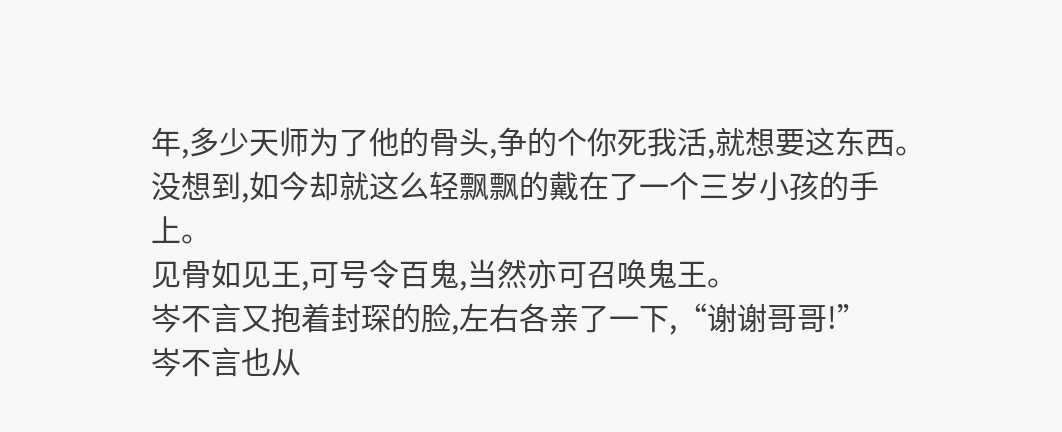年,多少天师为了他的骨头,争的个你死我活,就想要这东西。
没想到,如今却就这么轻飘飘的戴在了一个三岁小孩的手上。
见骨如见王,可号令百鬼,当然亦可召唤鬼王。
岑不言又抱着封琛的脸,左右各亲了一下,“谢谢哥哥!”
岑不言也从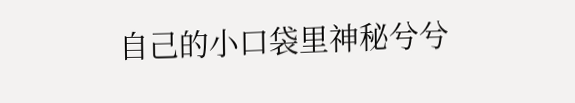自己的小口袋里神秘兮兮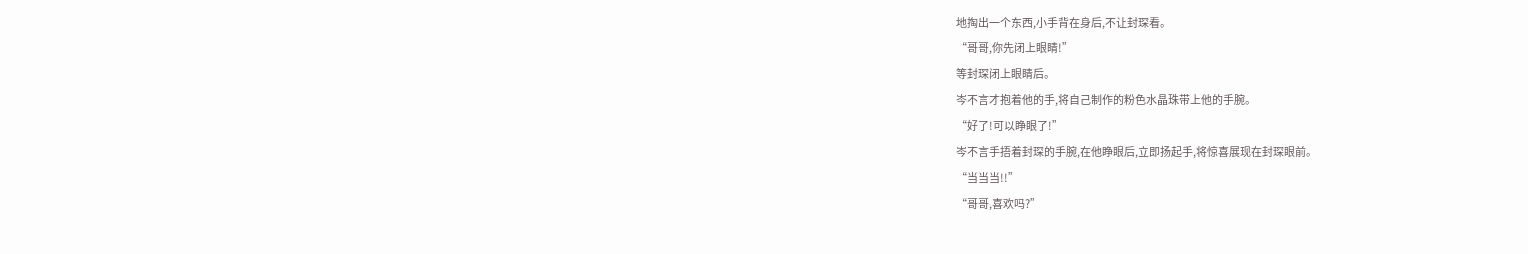地掏出一个东西,小手背在身后,不让封琛看。
“哥哥,你先闭上眼睛!”
等封琛闭上眼睛后。
岑不言才抱着他的手,将自己制作的粉色水晶珠带上他的手腕。
“好了!可以睁眼了!”
岑不言手捂着封琛的手腕,在他睁眼后,立即扬起手,将惊喜展现在封琛眼前。
“当当当!!”
“哥哥,喜欢吗?”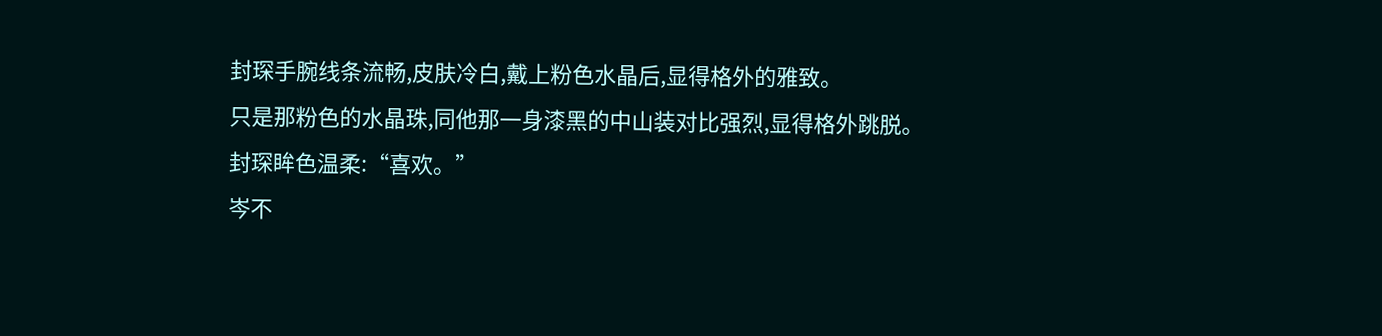封琛手腕线条流畅,皮肤冷白,戴上粉色水晶后,显得格外的雅致。
只是那粉色的水晶珠,同他那一身漆黑的中山装对比强烈,显得格外跳脱。
封琛眸色温柔:“喜欢。”
岑不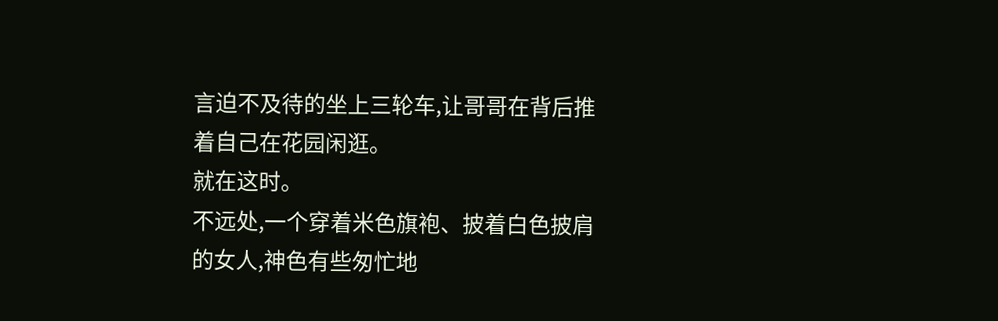言迫不及待的坐上三轮车,让哥哥在背后推着自己在花园闲逛。
就在这时。
不远处,一个穿着米色旗袍、披着白色披肩的女人,神色有些匆忙地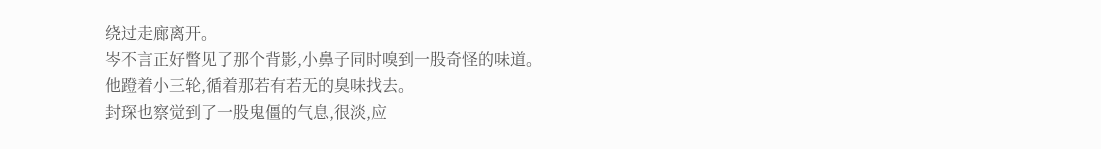绕过走廊离开。
岑不言正好瞥见了那个背影,小鼻子同时嗅到一股奇怪的味道。
他蹬着小三轮,循着那若有若无的臭味找去。
封琛也察觉到了一股鬼僵的气息,很淡,应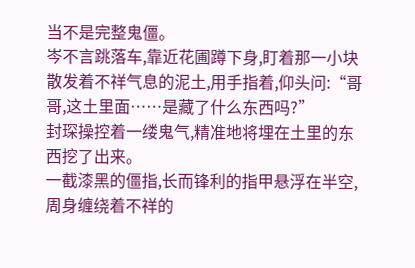当不是完整鬼僵。
岑不言跳落车,靠近花圃蹲下身,盯着那一小块散发着不祥气息的泥土,用手指着,仰头问:“哥哥,这土里面……是藏了什么东西吗?”
封琛操控着一缕鬼气,精准地将埋在土里的东西挖了出来。
一截漆黑的僵指,长而锋利的指甲悬浮在半空,周身缠绕着不祥的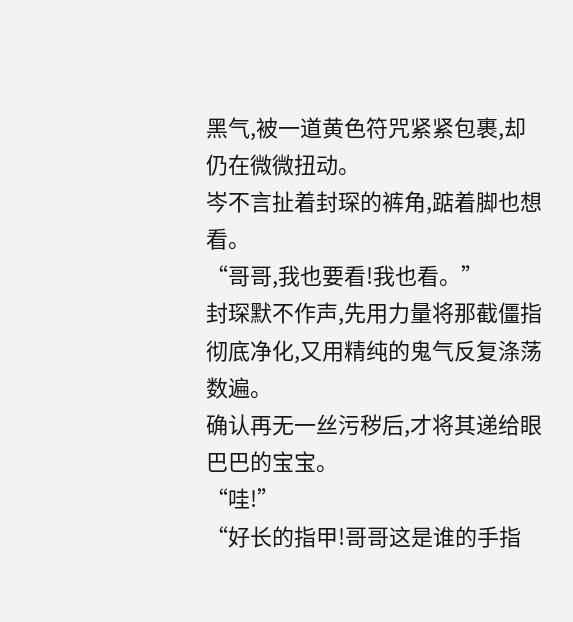黑气,被一道黄色符咒紧紧包裹,却仍在微微扭动。
岑不言扯着封琛的裤角,踮着脚也想看。
“哥哥,我也要看!我也看。”
封琛默不作声,先用力量将那截僵指彻底净化,又用精纯的鬼气反复涤荡数遍。
确认再无一丝污秽后,才将其递给眼巴巴的宝宝。
“哇!”
“好长的指甲!哥哥这是谁的手指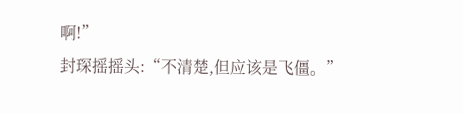啊!”
封琛摇摇头:“不清楚,但应该是飞僵。”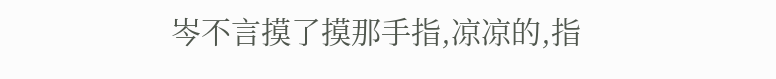岑不言摸了摸那手指,凉凉的,指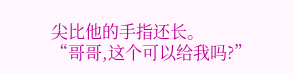尖比他的手指还长。
“哥哥,这个可以给我吗?”